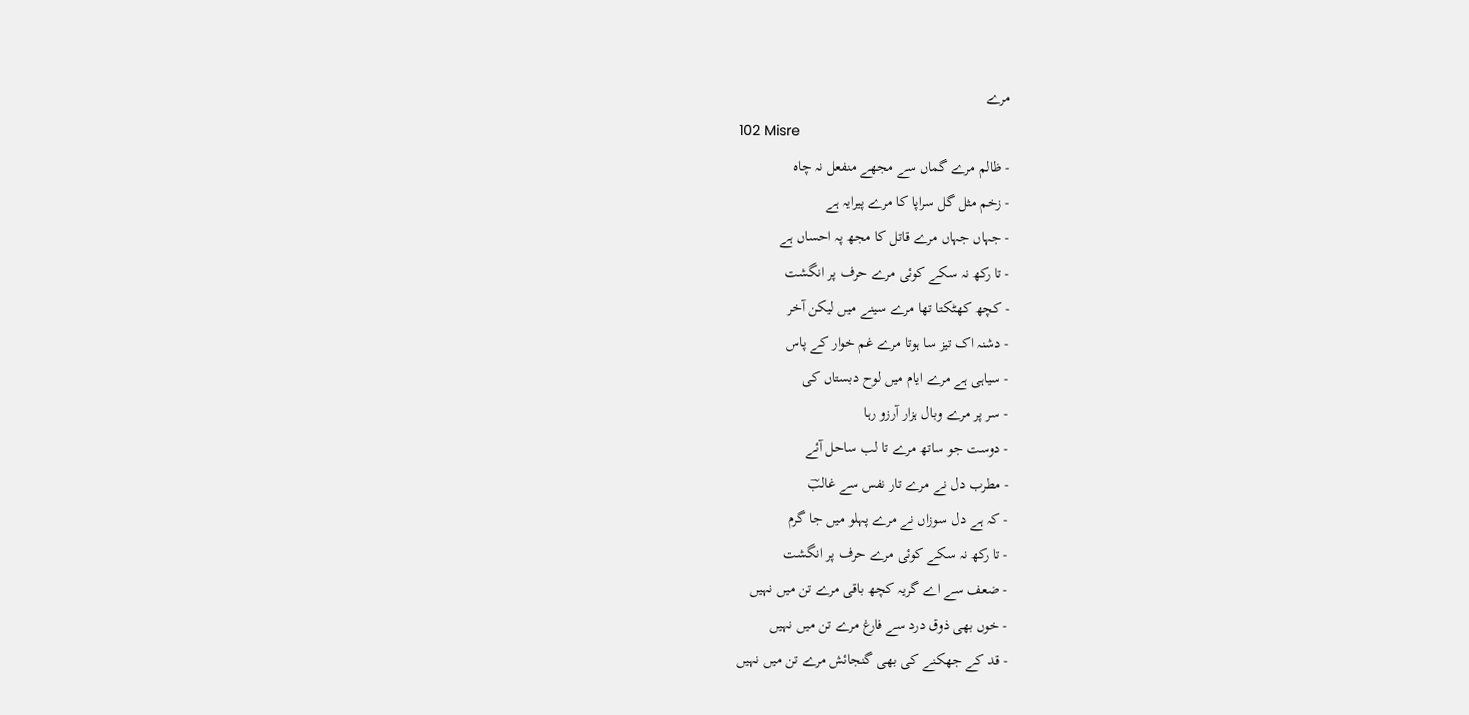مرے
102 Misre
- ظالم مرے گماں سے مجھے منفعل نہ چاہ
- زخم مثل گل سراپا کا مرے پیرایہ ہے
- جہاں جہاں مرے قاتل کا مجھ پہ احساں ہے
- تا رکھ نہ سکے کوئی مرے حرف پر انگشت
- کچھ کھٹکتا تھا مرے سینے میں لیکن آخر
- دشنہ اک تیز سا ہوتا مرے غم خوار کے پاس
- سیاہی ہے مرے ایام میں لوح دبستاں کی
- سر پر مرے وبال ہزار آرزو رہا
- دوست جو ساتھ مرے تا لب ساحل آئے
- مطرب دل نے مرے تار نفس سے غالبؔ
- کہ ہے دل سوزاں نے مرے پہلو میں جا گرم
- تا رکھ نہ سکے کوئی مرے حرف پر انگشت
- ضعف سے اے گریہ کچھ باقی مرے تن میں نہیں
- خوں بھی ذوق درد سے فارغ مرے تن میں نہیں
- قد کے جھکنے کی بھی گنجائش مرے تن میں نہیں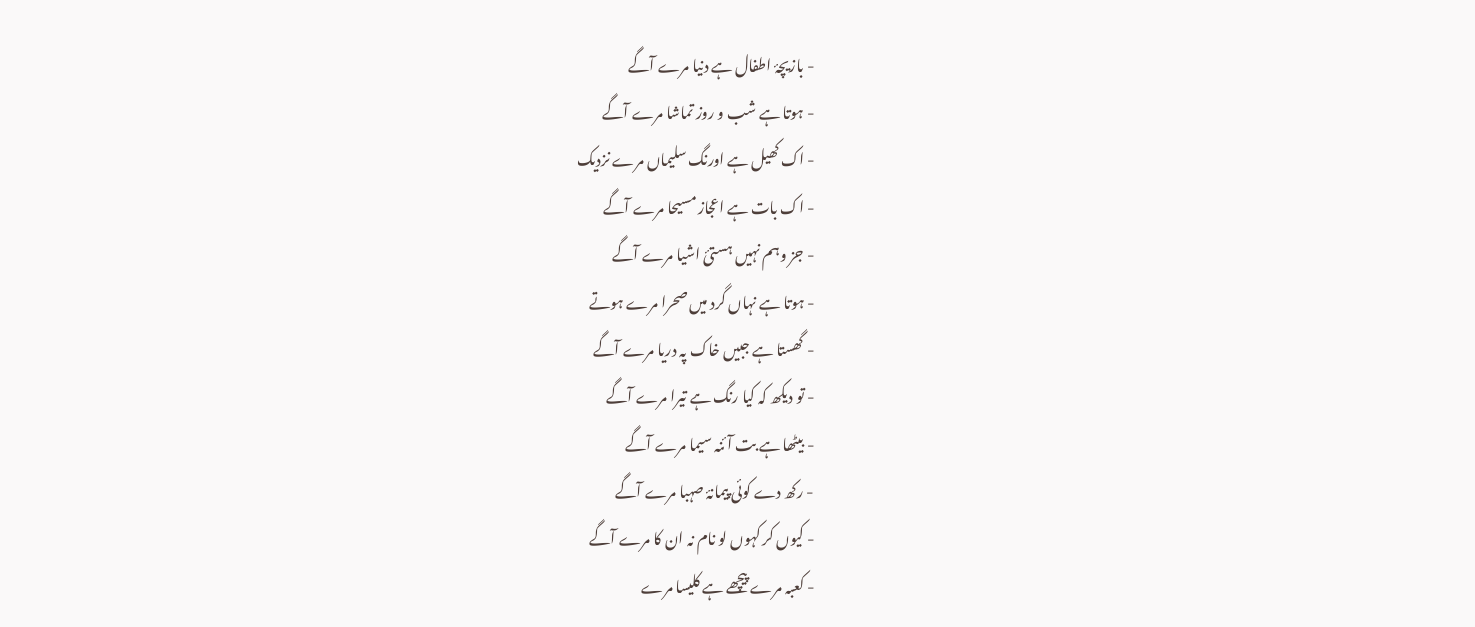- بازیچۂ اطفال ہے دنیا مرے آگے
- ہوتا ہے شب و روز تماشا مرے آگے
- اک کھیل ہے اورنگ سلیماں مرے نزدیک
- اک بات ہے اعجاز مسیحا مرے آگے
- جز وہم نہیں ہستیٔ اشیا مرے آگے
- ہوتا ہے نہاں گرد میں صحرا مرے ہوتے
- گھستا ہے جبیں خاک پہ دریا مرے آگے
- تو دیکھ کہ کیا رنگ ہے تیرا مرے آگے
- بیٹھا ہے بت آئنہ سیما مرے آگے
- رکھ دے کوئی پیمانۂ صہبا مرے آگے
- کیوں کر کہوں لو نام نہ ان کا مرے آگے
- کعبہ مرے پیچھے ہے کلیسا مرے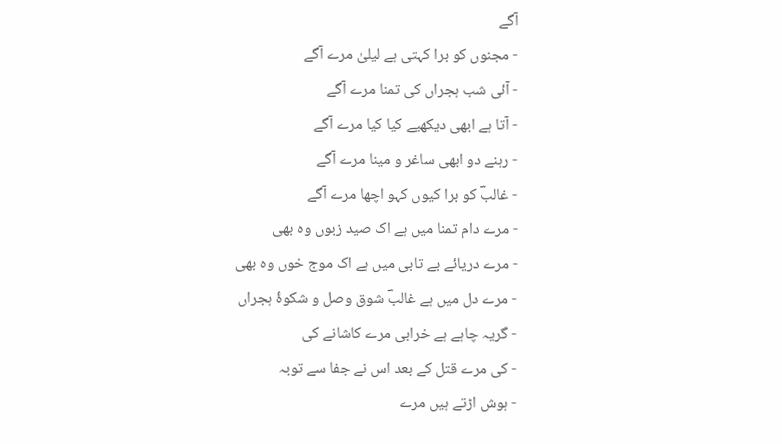آگے
- مجنوں کو برا کہتی ہے لیلیٰ مرے آگے
- آئی شب ہجراں کی تمنا مرے آگے
- آتا ہے ابھی دیکھیے کیا کیا مرے آگے
- رہنے دو ابھی ساغر و مینا مرے آگے
- غالبؔ کو برا کیوں کہو اچھا مرے آگے
- مرے دام تمنا میں ہے اک صید زبوں وہ بھی
- مرے دریائے بے تابی میں ہے اک موج خوں وہ بھی
- مرے دل میں ہے غالبؔ شوق وصل و شکوۂ ہجراں
- گریہ چاہے ہے خرابی مرے کاشانے کی
- کی مرے قتل کے بعد اس نے جفا سے توبہ
- ہوش اڑتے ہیں مرے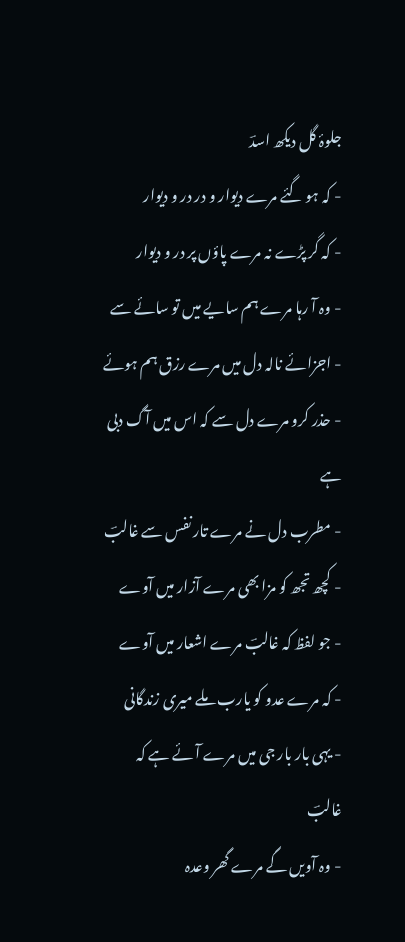جلوۂ گل دیکھ اسدؔ
- کہ ہو گئے مرے دیوار و در در و دیوار
- کہ گر پڑے نہ مرے پاؤں پر در و دیوار
- وہ آ رہا مرے ہم سایے میں تو سائے سے
- اجزائے نالہ دل میں مرے رزق ہم ہوئے
- حذر کرو مرے دل سے کہ اس میں آگ دبی ہے
- مطرب دل نے مرے تار نفس سے غالبؔ
- کچھ تجھ کو مزا بھی مرے آزار میں آوے
- جو لفظ کہ غالبؔ مرے اشعار میں آوے
- کہ مرے عدو کو یارب ملے میری زندگانی
- یہی بار بار جی میں مرے آئے ہے کہ غالبؔ
- وہ آویں گے مرے گھر وعدہ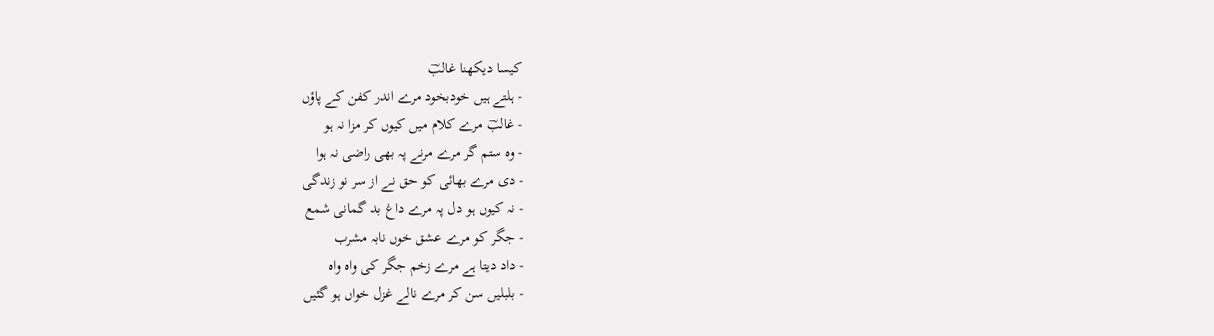کیسا دیکھنا غالبؔ
- ہلتے ہیں خودبخود مرے اندر کفن کے پاؤں
- غالبؔ مرے کلام میں کیوں کر مزا نہ ہو
- وہ ستم گر مرے مرنے پہ بھی راضی نہ ہوا
- دی مرے بھائی کو حق نے از سر نو زندگی
- نہ کیوں ہو دل پہ مرے داغ بد گمانی شمع
- جگر کو مرے عشق خوں نابہ مشرب
- داد دیتا ہے مرے زخم جگر کی واہ واہ
- بلبلیں سن کر مرے نالے غزل خواں ہو گئیں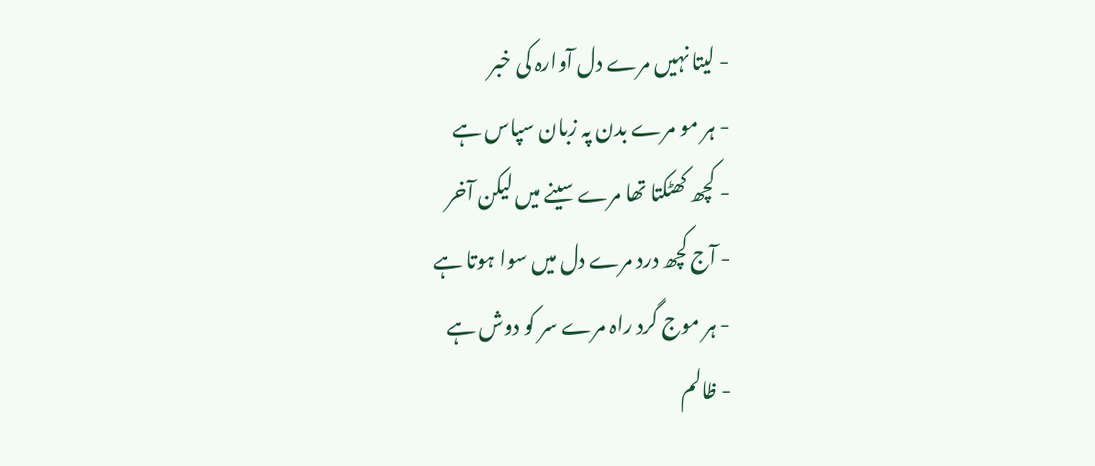- لیتا نہیں مرے دل آوارہ کی خبر
- ہر مو مرے بدن پہ زبان سپاس ہے
- کچھ کھٹکتا تھا مرے سینے میں لیکن آخر
- آج کچھ درد مرے دل میں سوا ہوتا ہے
- ہر موج گرد راہ مرے سر کو دوش ہے
- ظالم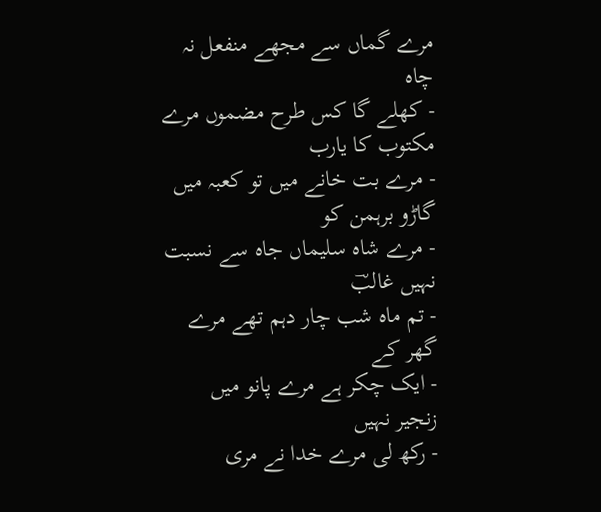مرے گماں سے مجھے منفعل نہ چاہ
- کھلے گا کس طرح مضموں مرے مکتوب کا یارب
- مرے بت خانے میں تو کعبہ میں گاڑو برہمن کو
- مرے شاہ سلیماں جاہ سے نسبت نہیں غالبؔ
- تم ماہ شب چار دہم تھے مرے گھر کے
- ایک چکر ہے مرے پانو میں زنجیر نہیں
- رکھ لی مرے خدا نے مری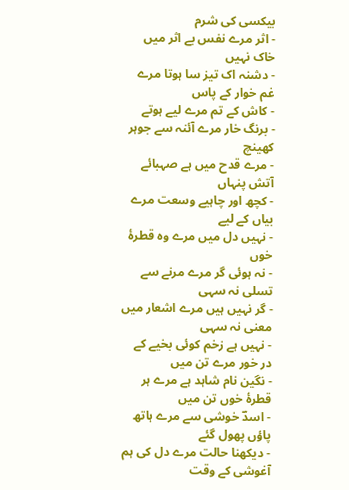بیکسی کی شرم
- اثر مرے نفس بے اثر میں خاک نہیں
- دشنہ اک تیز سا ہوتا مرے غم خوار کے پاس
- کاش کے تم مرے لیے ہوتے
- برنگ خار مرے آئنہ سے جوہر کھینچ
- مرے قدح میں ہے صہبائے آتش پنہاں
- کچھ اور چاہیے وسعت مرے بیاں کے لیے
- نہیں دل میں مرے وہ قطرۂ خوں
- نہ ہوئی گر مرے مرنے سے تسلی نہ سہی
- گر نہیں ہیں مرے اشعار میں معنی نہ سہی
- نہیں ہے زخم کوئی بخیے کے در خور مرے تن میں
- نگین نام شاہد ہے مرے ہر قطرۂ خوں تن میں
- اسدؔ خوشی سے مرے ہاتھ پاؤں پھول گئے
- دیکھنا حالت مرے دل کی ہم آغوشی کے وقت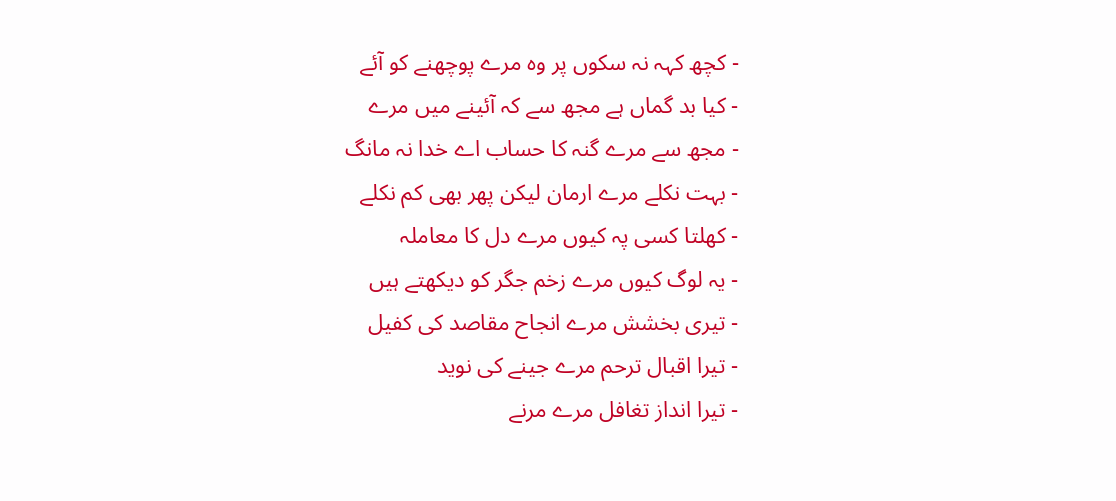- کچھ کہہ نہ سکوں پر وہ مرے پوچھنے کو آئے
- کیا بد گماں ہے مجھ سے کہ آئینے میں مرے
- مجھ سے مرے گنہ کا حساب اے خدا نہ مانگ
- بہت نکلے مرے ارمان لیکن پھر بھی کم نکلے
- کھلتا کسی پہ کیوں مرے دل کا معاملہ
- یہ لوگ کیوں مرے زخم جگر کو دیکھتے ہیں
- تیری بخشش مرے انجاح مقاصد کی کفیل
- تیرا اقبال ترحم مرے جینے کی نوید
- تیرا انداز تغافل مرے مرنے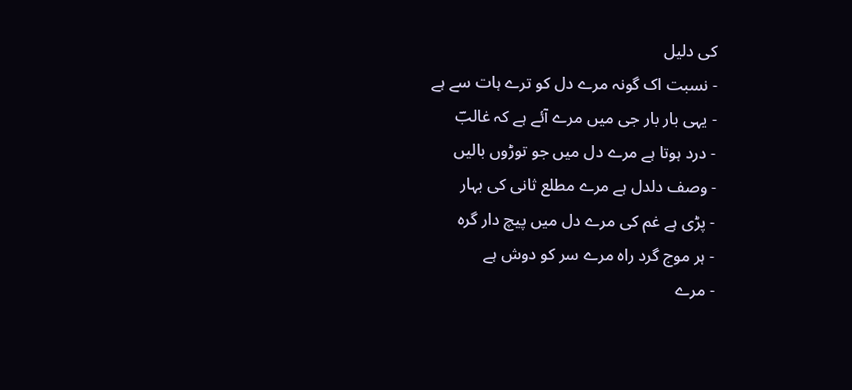کی دلیل
- نسبت اک گونہ مرے دل کو ترے ہات سے ہے
- یہی بار بار جی میں مرے آئے ہے کہ غالبؔ
- درد ہوتا ہے مرے دل میں جو توڑوں بالیں
- وصف دلدل ہے مرے مطلع ثانی کی بہار
- پڑی ہے غم کی مرے دل میں پیچ دار گرہ
- ہر موج گرد راہ مرے سر کو دوش ہے
- مرے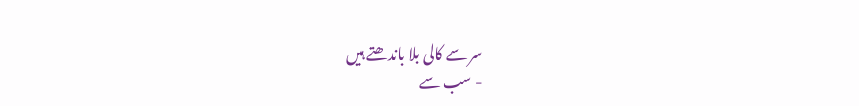سر سے کالی بلا باندھتے ہیں
- سب سے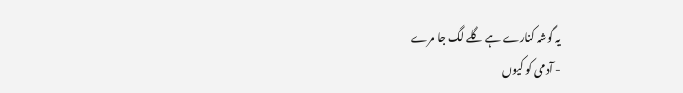یہ گوشہ کنارے ہے گلے لگ جا مرے
- آدمی کو کیوں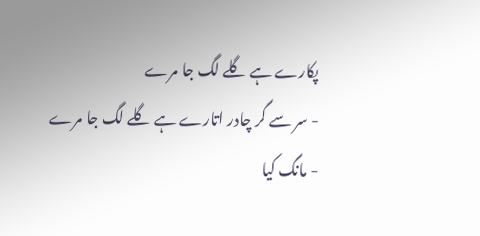پکارے ہے گلے لگ جا مرے
- سر سے گر چادر اتارے ہے گلے لگ جا مرے
- مانگ کیا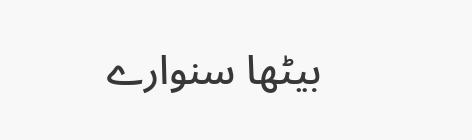بیٹھا سنوارے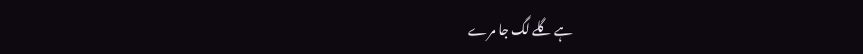ہے گلے لگ جا مرے